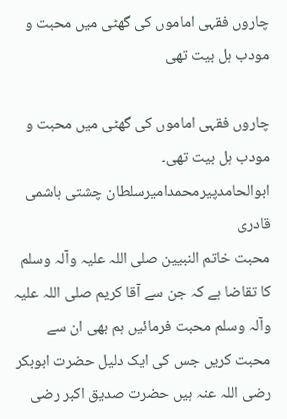چاروں فقہی اماموں کی گھٹی میں محبت و مودب ہل بیت تھی

چاروں فقہی اماموں کی گھٹی میں محبت و مودب ہل بیت تھی۔
ابوالحامدپیرمحمدامیرسلطان چشتی ہاشمی قادری
محبت خاتم النبیین صلی اللہ علیہ وآلہ وسلم کا تقاضا ہے کہ جن سے آقا کریم صلی اللہ علیہ وآلہ وسلم محبت فرمائیں ہم بھی ان سے محبت کریں جس کی ایک دلیل حضرت ابوبکر رضی اللہ عنہ ہیں حضرت صدیق اکبر رضی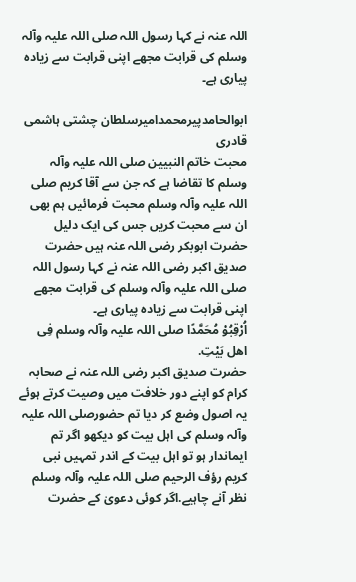اللہ عنہ نے کہا رسول اللہ صلی اللہ علیہ وآلہ وسلم کی قرابت مجھے اپنی قرابت سے زیادہ پیاری ہے۔

ابوالحامدپیرمحمدامیرسلطان چشتی ہاشمی قادری
محبت خاتم النبیین صلی اللہ علیہ وآلہ وسلم کا تقاضا ہے کہ جن سے آقا کریم صلی اللہ علیہ وآلہ وسلم محبت فرمائیں ہم بھی ان سے محبت کریں جس کی ایک دلیل حضرت ابوبکر رضی اللہ عنہ ہیں حضرت صدیق اکبر رضی اللہ عنہ نے کہا رسول اللہ صلی اللہ علیہ وآلہ وسلم کی قرابت مجھے اپنی قرابت سے زیادہ پیاری ہے۔
اُرْقِبُوْ مُحَمَّدًا صلی اللہ علیہ وآلہ وسلم فِی اهل بَیْتِ.
حضرت صدیق اکبر رضی اللہ عنہ نے صحابہ کرام کو اپنے دور خلافت میں وصیت کرتے ہوئے یہ اصول وضع کر دیا تم حضورصلی اللہ علیہ وآلہ وسلم کی اہل بیت کو دیکھو اگر تم ایماندار ہو تو اہل بیت کے اندر تمہیں نبی کریم رؤف الرحیم صلی اللہ علیہ وآلہ وسلم نظر آنے چاہیے.اگر کوئی دعویٰ کے حضرت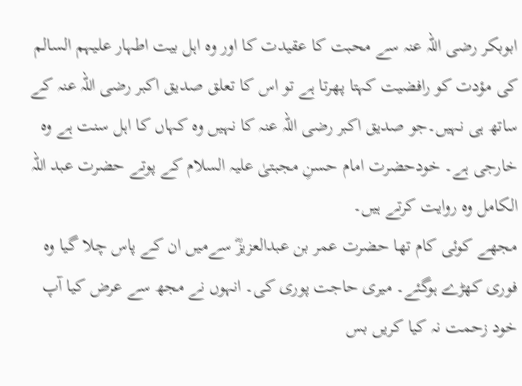ابوبکر رضی اللہ عنہ سے محبت کا عقیدت کا اور وہ اہل بیت اطہار علیہم السالم کی مؤدت کو رافضیت کہتا پھرتا ہے تو اس کا تعلق صدیق اکبر رضی اللہ عنہ کے ساتھ ہی نہیں۔جو صدیق اکبر رضی اللہ عنہ کا نہیں وہ کہاں کا اہل سنت ہے وہ خارجی ہے۔ خودحضرت امام حسنِ مجبتیٰ علیہ السلام کے پوتے حضرت عبد اللہ الکامل وہ روایت کرتے ہیں۔
مجھے کوئی کام تھا حضرت عمر بن عبدالعزیزؓ سےمیں ان کے پاس چلا گیا وہ فوری کھڑے ہوگئے۔ میری حاجت پوری کی۔ انہوں نے مجھ سے عرض کیا آپ خود زحمت نہ کیا کریں بس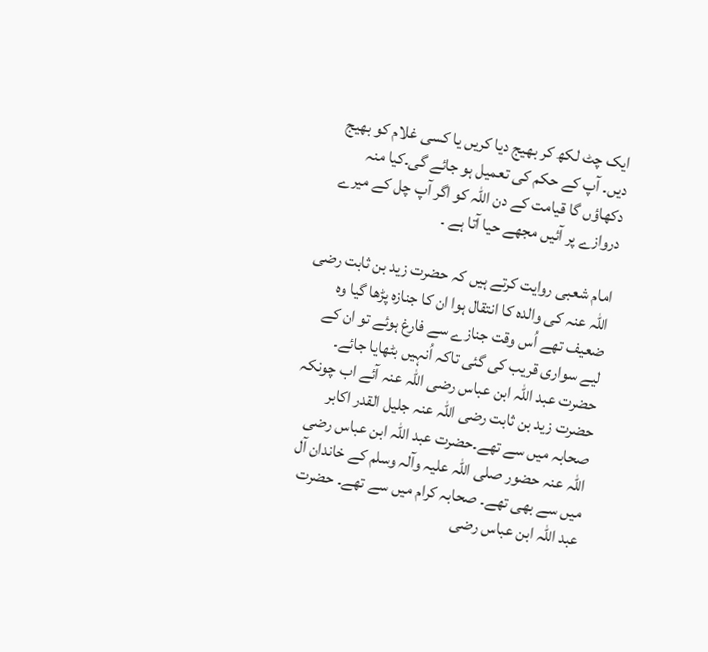ایک چٹ لکھ کر بھیج دیا کریں یا کسی غلام کو بھیج دیں۔ آپ کے حکم کی تعمیل ہو جائے گی۔کیا منہ دکھاؤں گا قیامت کے دن اللہ کو اگر آپ چل کے میرے دروازے پر آئیں مجھے حیا آتا ہے ۔

امام شعبی روایت کرتے ہیں کہ حضرت زید بن ثابت رضی اللہ عنہ کی والدہ کا انتقال ہوا ان کا جنازہ پڑھا گیا وہ ضعیف تھے اُس وقت جنازے سے فارغ ہوئے تو ان کے لیے سواری قریب کی گئی تاکہ اُنہیں بٹھایا جائے۔ حضرت عبد اللہ ابن عباس رضی اللہ عنہ آئے اب چونکہ حضرت زید بن ثابت رضی اللہ عنہ جلیل القدر اکابر صحابہ میں سے تھے۔حضرت عبد اللہ ابن عباس رضی اللہ عنہ حضور صلی اللہ علیہ وآلہ وسلم کے خاندان آل میں سے بھی تھے۔ صحابہ کرام میں سے تھے۔ حضرت عبد اللہ ابن عباس رضی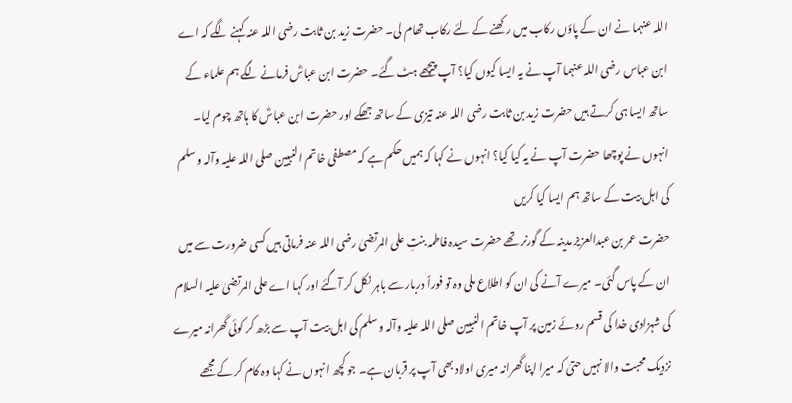اللہ عنہما نے ان کے پاؤں رکاب میں رکھنے کے لئے رکاب تھام لی۔ حضرت زید بن ثابت رضی اللہ عنہ کہنے لگے کہ اے ابن عباس رضی اللہ عنہما آپ نے یہ ایسا کیوں کیا؟ آپ پیچھے ہٹ گئے۔ حضرت ابن عباسؓ فرمانے لگے ہم علماء کے ساتھ ایسا ہی کرتے ہیں حضرت زید بن ثابت رضی اللہ عنہ تیزی کے ساتھ جھکے اور حضرت ابن عباسؓ کا ہاتھ چوم لیا۔
انہوں نے پوچھا حضرت آپ نے یہ کیا کیا؟ انہوں نے کہا کہ ہمیں حکم ہے کہ مصطفی خاتم النبیین صلی اللہ علیہ وآلہ وسلم کی اہل بیت کے ساتھ ہم ایسا کیا کریں
حضرت عمر بن عبدالعزیز مدینہ کے گورنر تھے حضرت سیدہ فاطمہ بنتِ علی المرتضیٰ رضی اللہ عنہ فرماتی ہیں کسی ضرورت سے میں ان کے پاس گئی۔ میرے آنے کی ان کو اطلاع ملی وہ تو فوراً دربار سے باہر نکل کر آگئے اور کہا اے علی المرتضیٰ علیہ السلام کی شہزادی خدا کی قسم روئے زمین پر آپ خاتم النبیین صلی اللہ علیہ وآلہ وسلم کی اہل بیت آپ سے بڑھ کر کوئی گھرانہ میرے نزدیک محبت والا نہیں حتیٰ کہ میرا اپنا گھرانہ میری اولاد بھی آپ پر قربان ہے۔ جو کچھ انہوں نے کہا وہ کام کر کے مجھے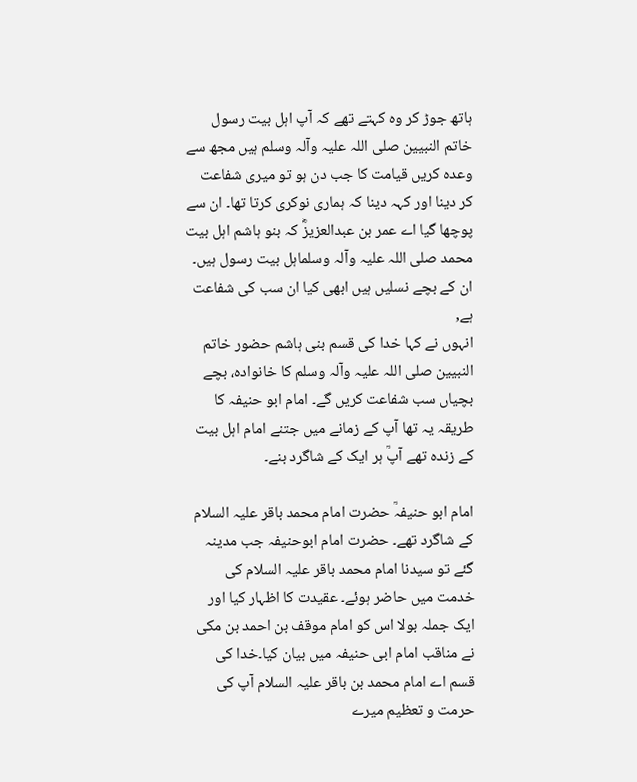ہاتھ جوڑ کر وہ کہتے تھے کہ آپ اہل بیت رسول خاتم النبیین صلی اللہ علیہ وآلہ وسلم ہیں مجھ سے وعدہ کریں قیامت کا جب دن ہو تو میری شفاعت کر دینا اور کہہ دینا کہ ہماری نوکری کرتا تھا۔ ان سے پوچھا گیا اے عمر بن عبدالعزیزؓ کہ بنو ہاشم اہل بیت محمد صلی اللہ علیہ وآلہ وسلماہل بیت رسول ہیں۔ ان کے بچے نسلیں ہیں ابھی کیا ان سب کی شفاعت ہے,
انہوں نے کہا خدا کی قسم بنی ہاشم حضور خاتم النبیین صلی اللہ علیہ وآلہ وسلم کا خانوادہ، بچے بچیاں سب شفاعت کریں گے۔ امام ابو حنیفہ کا طریقہ یہ تھا آپ کے زمانے میں جتنے امام اہل بیت کے زندہ تھے آپؒ ہر ایک کے شاگرد بنے۔

امام ابو حنیفہؒ حضرت امام محمد باقر علیہ السلام کے شاگرد تھے۔ حضرت امام ابوحنیفہ جب مدینہ گئے تو سیدنا امام محمد باقر علیہ السلام کی خدمت میں حاضر ہوئے۔ عقیدت کا اظہار کیا اور ایک جملہ بولا اس کو امام موقف بن احمد بن مکی نے مناقب امام ابی حنیفہ میں بیان کیا۔خدا کی قسم اے امام محمد بن باقر علیہ السلام آپ کی حرمت و تعظیم میرے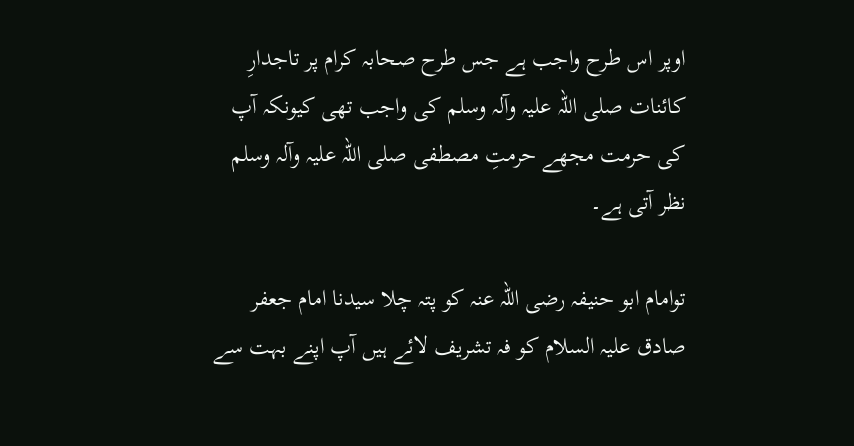اوپر اس طرح واجب ہے جس طرح صحابہ کرام پر تاجدارِ کائنات صلی اللہ علیہ وآلہ وسلم کی واجب تھی کیونکہ آپ کی حرمت مجھے حرمتِ مصطفی صلی اللہ علیہ وآلہ وسلم نظر آتی ہے۔

توامام ابو حنیفہ رضی اللہ عنہ کو پتہ چلا سیدنا امام جعفر صادق علیہ السلام کو فہ تشریف لائے ہیں آپ اپنے بہت سے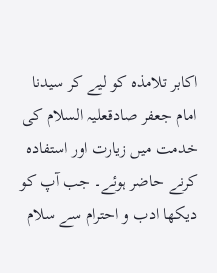اکابر تلامذہ کو لیے کر سیدنا امام جعفر صادقعلیہ السلام کی خدمت میں زیارت اور استفادہ کرنے حاضر ہوئے۔ جب آپ کو دیکھا ادب و احترام سے سلام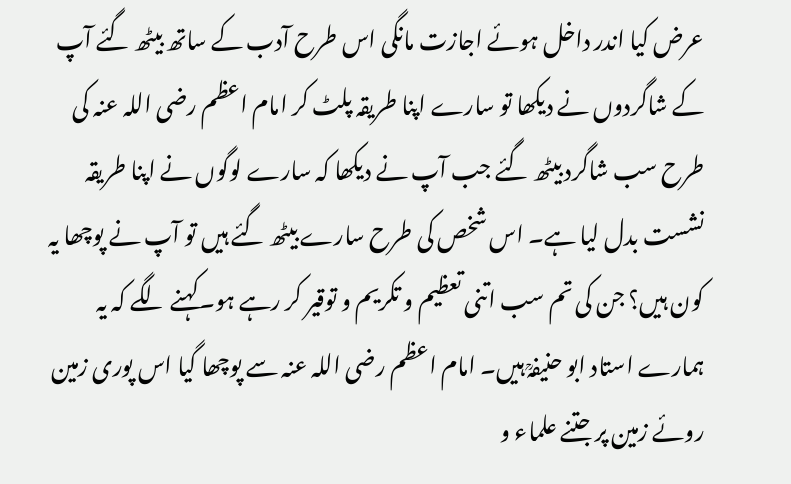عرض کیا اندر داخل ہوئے اجازت مانگی اس طرح آدب کے ساتھ بیٹھ گئے آپ کے شاگردوں نے دیکھا تو سارے اپنا طریقہ پلٹ کر امام اعظم رضی اللہ عنہ کی طرح سب شاگرد بیٹھ گئے جب آپ نے دیکھا کہ سارے لوگوں نے اپنا طریقہ نشست بدل لیا ہے۔ اس شخص کی طرح سارے بیٹھ گئے ہیں تو آپ نے پوچھا یہ کون ہیں؟ جن کی تم سب اتنی تعظیم و تکریم و توقیر کر رہے ہو۔کہنے لگے کہ یہ ہمارے استاد ابو حنیفہؒ ہیں۔ امام اعظم رضی اللہ عنہ سے پوچھا گیا اس پوری زمین روئے زمین پر جتنے علماء و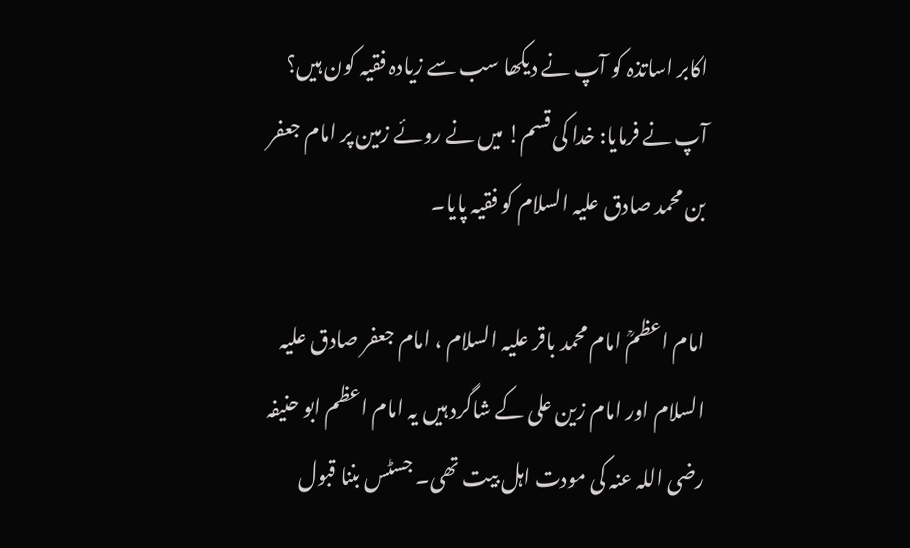اکابر اساتذہ کو آپ نے دیکھا سب سے زیادہ فقیہ کون ہیں؟ آپ نے فرمایا: خدا کی قسم! میں نے روئے زمین پر امام جعفر بن محمد صادق علیہ السلام کو فقیہ پایا۔

امام اعظمؒ امام محمد باقر علیہ السلام ، امام جعفر صادق علیہ السلام اور امام زین علی کے شاگرد ہیں یہ امام اعظم ابو حنیفہ رضی اللہ عنہ کی مودت اہل بیت تھی۔ جسٹس بننا قبول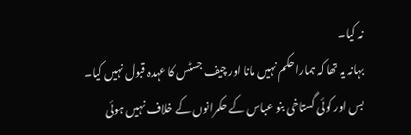نہ کیا۔
بہانہ یہ تھا کہ ہماراحکم نہیں مانا اور چیف جسٹس کا عہدہ قبول نہیں کیا۔ بس اور کوئی گستاخی بنو عباس کے حکمرانوں کے خلاف نہیں ہوئی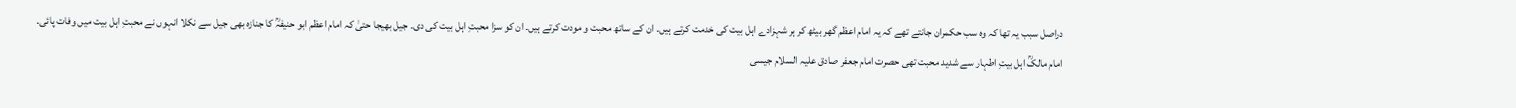دراصل سبب یہ تھا کہ وہ سب حکمران جانتے تھے کہ یہ امام اعظم گھر بیٹھ کر ہر شہزادے اہل بیت کی خدمت کرتے ہیں۔ ان کے ساتھ محبت و مودت کرتے ہیں۔ ان کو سزا محبتِ اہل بیت کی دی۔ جیل بھیجا حتیٰ کہ امام اعظم ابو حنیفہؒ کا جنازہ بھی جیل سے نکلا انہوں نے محبتِ اہل بیت میں وفات پائی۔
امام مالکؒ اہل بیتِ اطہار سے شدید محبت تھی حصرت امام جعفر صادق علیہ السلام جیسی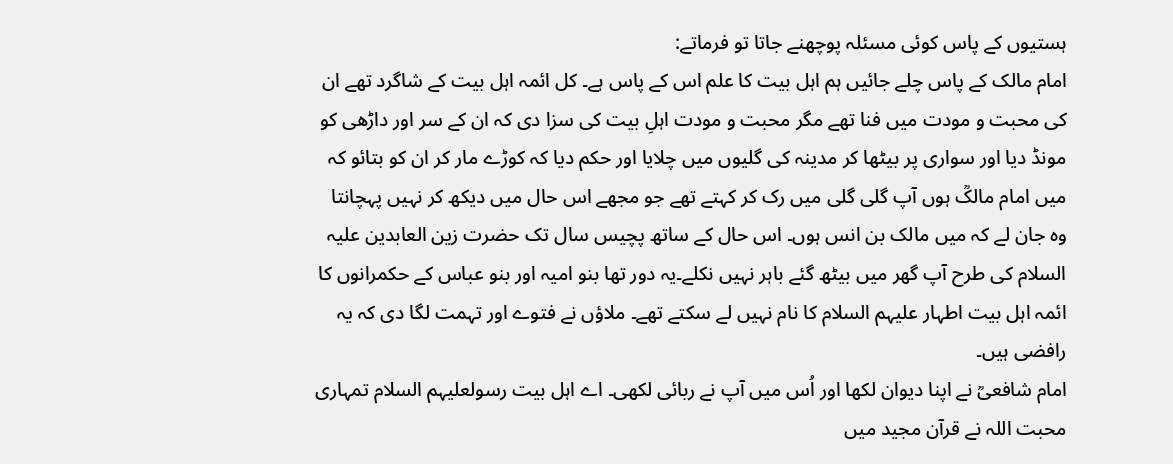ہستیوں کے پاس کوئی مسئلہ پوچھنے جاتا تو فرماتے:
امام مالک کے پاس چلے جائیں ہم اہل بیت کا علم اس کے پاس ہے۔ کل ائمہ اہل بیت کے شاگرد تھے ان کی محبت و مودت میں فنا تھے مگر محبت و مودت اہلِ بیت کی سزا دی کہ ان کے سر اور داڑھی کو مونڈ دیا اور سواری پر بیٹھا کر مدینہ کی گلیوں میں چلایا اور حکم دیا کہ کوڑے مار کر ان کو بتائو کہ میں امام مالکؒ ہوں آپ گلی گلی میں رک کر کہتے تھے جو مجھے اس حال میں دیکھ کر نہیں پہچانتا وہ جان لے کہ میں مالک بن انس ہوں۔ اس حال کے ساتھ پچیس سال تک حضرت زین العابدین علیہ السلام کی طرح آپ گھر میں بیٹھ گئے باہر نہیں نکلے۔یہ دور تھا بنو امیہ اور بنو عباس کے حکمرانوں کا ائمہ اہل بیت اطہار علیہم السلام کا نام نہیں لے سکتے تھے۔ ملاؤں نے فتوے اور تہمت لگا دی کہ یہ رافضی ہیں۔
امام شافعیؒ نے اپنا دیوان لکھا اور اُس میں آپ نے ربائی لکھی۔ اے اہل بیت رسولعلیہم السلام تمہاری محبت اللہ نے قرآن مجید میں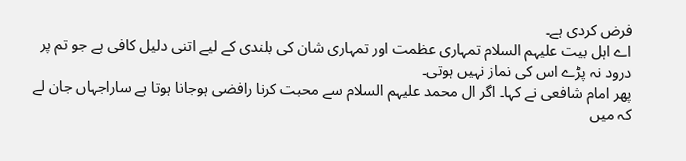فرض کردی ہے۔
اے اہل بیت علیہم السلام تمہاری عظمت اور تمہاری شان کی بلندی کے لیے اتنی دلیل کافی ہے جو تم پر درود نہ پڑے اس کی نماز نہیں ہوتی۔
پھر امام شافعی نے کہا۔ اگر ال محمد علیہم السلام سے محبت کرنا رافضی ہوجانا ہوتا ہے ساراجہاں جان لے کہ میں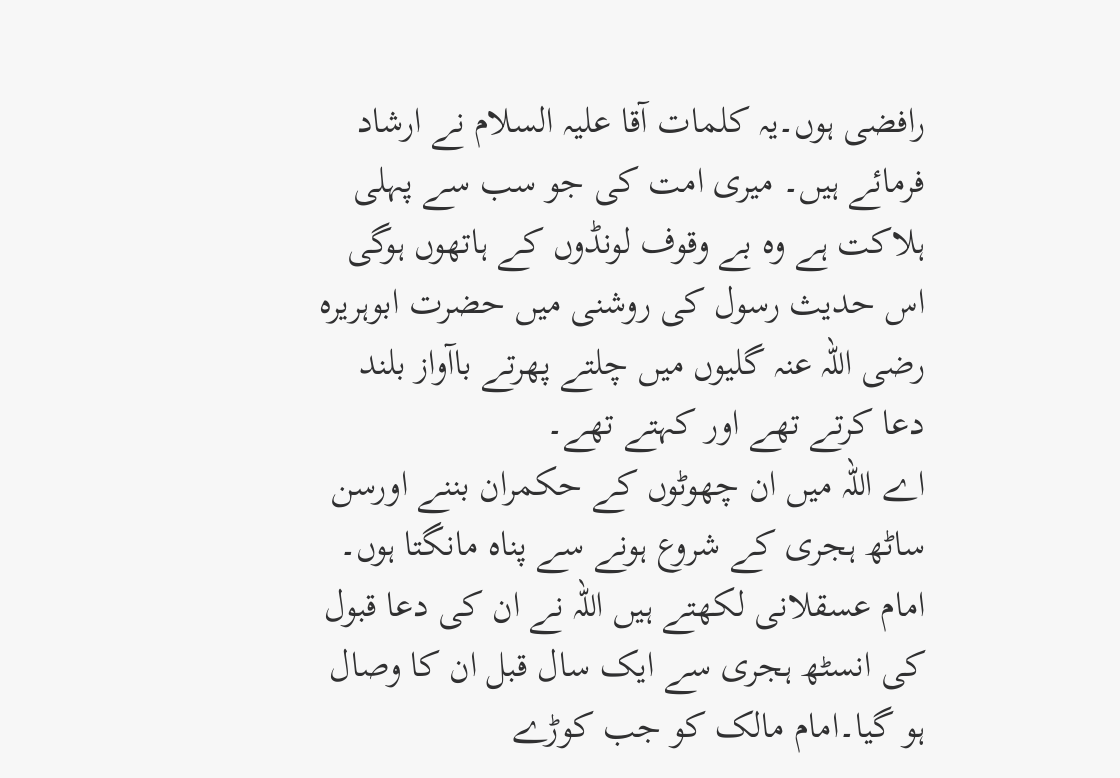رافضی ہوں۔یہ کلمات آقا علیہ السلام نے ارشاد فرمائے ہیں۔ میری امت کی جو سب سے پہلی ہلاکت ہے وہ بے وقوف لونڈوں کے ہاتھوں ہوگی اس حدیث رسول کی روشنی میں حضرت ابوہریرہ رضی اللہ عنہ گلیوں میں چلتے پھرتے باآواز بلند دعا کرتے تھے اور کہتے تھے۔
اے اللہ میں ان چھوٹوں کے حکمران بننے اورسن ساٹھ ہجری کے شروع ہونے سے پناہ مانگتا ہوں۔
امام عسقلانی لکھتے ہیں اللہ نے ان کی دعا قبول کی انسٹھ ہجری سے ایک سال قبل ان کا وصال ہو گیا۔امام مالک کو جب کوڑے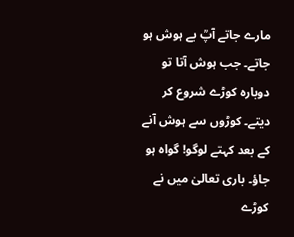مارے جاتے آپؒ بے ہوش ہو جاتے۔ جب ہوش آتا تو دوبارہ کوڑے شروع کر دیتے۔ کوڑوں سے ہوش آنے کے بعد کہتے لوگو! گواہ ہو جاؤ۔ باری تعالیٰ میں نے کوڑے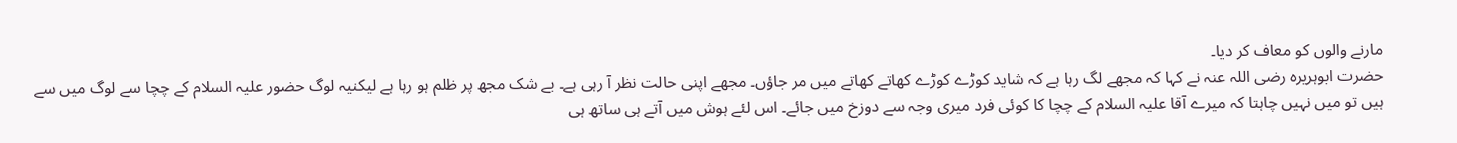مارنے والوں کو معاف کر دیا۔
حضرت ابوہریرہ رضی اللہ عنہ نے کہا کہ مجھے لگ رہا ہے کہ شاید کوڑے کوڑے کھاتے کھاتے میں مر جاؤں۔ مجھے اپنی حالت نظر آ رہی ہے۔ بے شک مجھ پر ظلم ہو رہا ہے لیکنیہ لوگ حضور علیہ السلام کے چچا سے لوگ میں سے ہیں تو میں نہیں چاہتا کہ میرے آقا علیہ السلام کے چچا کا کوئی فرد میری وجہ سے دوزخ میں جائے۔ اس لئے ہوش میں آتے ہی ساتھ ہی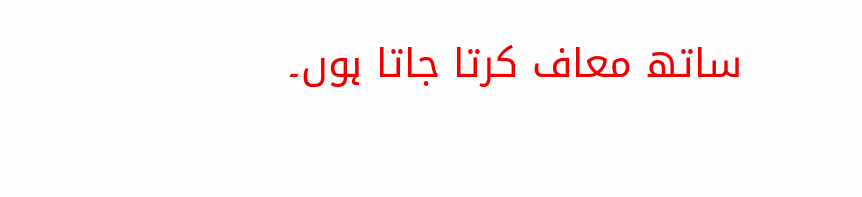ساتھ معاف کرتا جاتا ہوں۔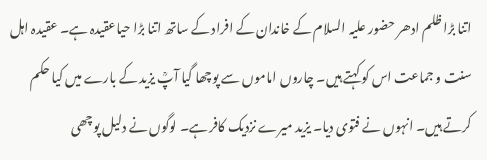اتنا بڑا ظلم ادھر حضور علیہ السلام کے خاندان کے افراد کے ساتھ اتنا بڑا حیاعقیدہ ہے۔ عقیدہ اہل سنت و جماعت اس کو کہتے ہیں۔ چاروں اماموں سے پوچھا گیا آپؒ یزید کے بارے میں کیا حکم کرتے ہیں۔ انہوں نے فتوی دیا۔ یزید میرے نزدیک کافر ہے۔ لوگوں نے دلیل پوچھی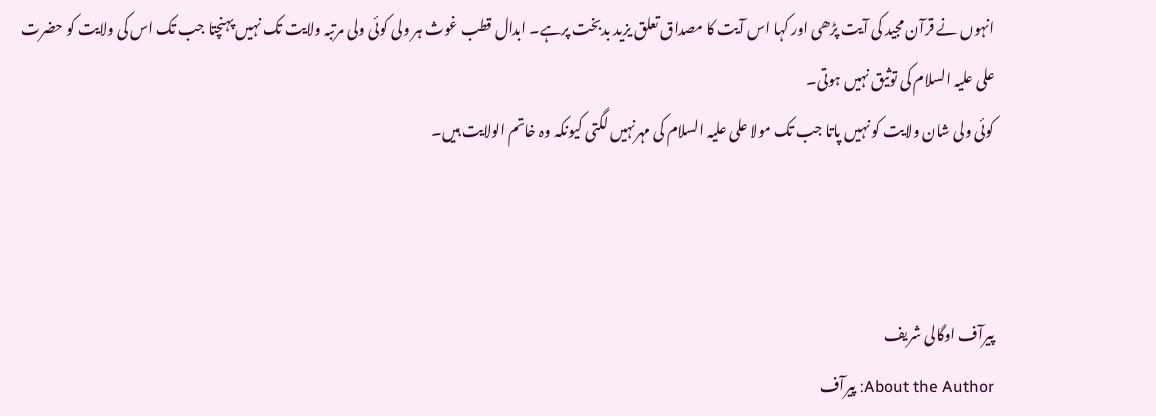انہوں نے قرآن مجید کی آیت پڑھی اور کہا اس آیت کا مصداق تعلق یزید بدبخت پرہے۔ ابدال قطب غوث ہر ولی کوئی ولی مرتبہ ولایت تک نہیں پہنچتا جب تک اس کی ولایت کو حضرت علی علیہ السلام کی توثیق نہیں ہوتی۔
کوئی ولی شان ولایت کو نہیں پاتا جب تک مولا علی علیہ السلام کی مہرنہیں لگتی کیونکہ وہ خاتم الولایت ہیں۔



پیرآف اوگالی شریف
About the Author: پیرآف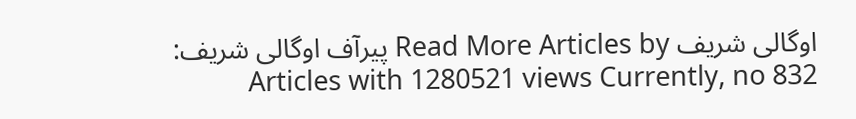اوگالی شریف Read More Articles by پیرآف اوگالی شریف: 832 Articles with 1280521 views Currently, no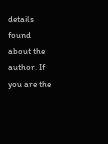details found about the author. If you are the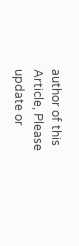author of this Article, Please update or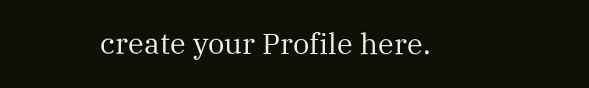create your Profile here.